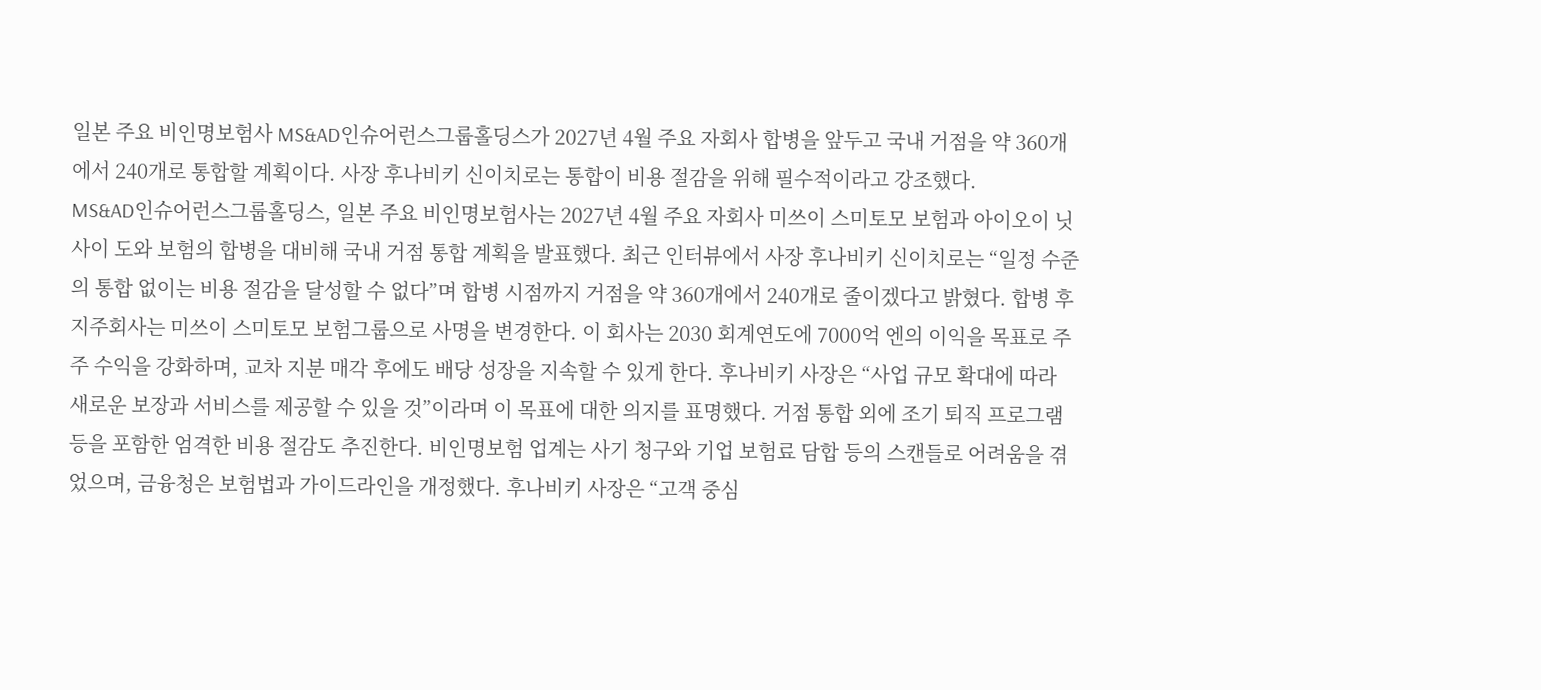일본 주요 비인명보험사 MS&AD인슈어런스그룹홀딩스가 2027년 4월 주요 자회사 합병을 앞두고 국내 거점을 약 360개에서 240개로 통합할 계획이다. 사장 후나비키 신이치로는 통합이 비용 절감을 위해 필수적이라고 강조했다.
MS&AD인슈어런스그룹홀딩스, 일본 주요 비인명보험사는 2027년 4월 주요 자회사 미쓰이 스미토모 보험과 아이오이 닛사이 도와 보험의 합병을 대비해 국내 거점 통합 계획을 발표했다. 최근 인터뷰에서 사장 후나비키 신이치로는 “일정 수준의 통합 없이는 비용 절감을 달성할 수 없다”며 합병 시점까지 거점을 약 360개에서 240개로 줄이겠다고 밝혔다. 합병 후 지주회사는 미쓰이 스미토모 보험그룹으로 사명을 변경한다. 이 회사는 2030 회계연도에 7000억 엔의 이익을 목표로 주주 수익을 강화하며, 교차 지분 매각 후에도 배당 성장을 지속할 수 있게 한다. 후나비키 사장은 “사업 규모 확대에 따라 새로운 보장과 서비스를 제공할 수 있을 것”이라며 이 목표에 대한 의지를 표명했다. 거점 통합 외에 조기 퇴직 프로그램 등을 포함한 엄격한 비용 절감도 추진한다. 비인명보험 업계는 사기 청구와 기업 보험료 담합 등의 스캔들로 어려움을 겪었으며, 금융청은 보험법과 가이드라인을 개정했다. 후나비키 사장은 “고객 중심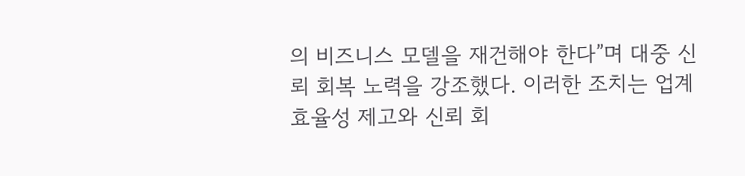의 비즈니스 모델을 재건해야 한다”며 대중 신뢰 회복 노력을 강조했다. 이러한 조치는 업계 효율성 제고와 신뢰 회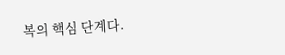복의 핵심 단계다.